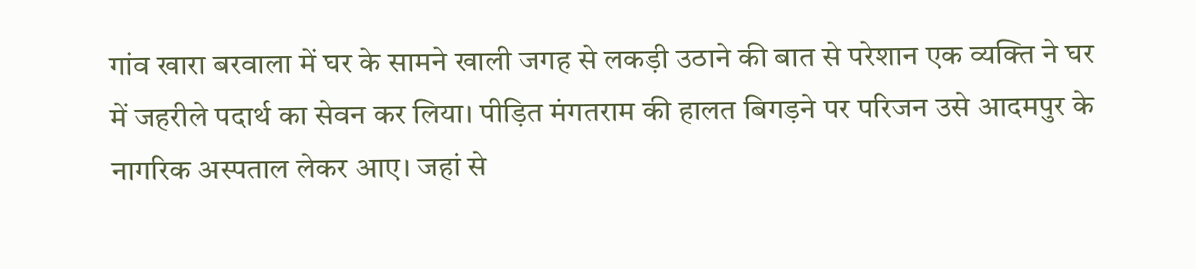गांव खारा बरवाला में घर के सामने खाली जगह से लकड़ी उठाने की बात से परेशान एक व्यक्ति ने घर में जहरीले पदार्थ का सेवन कर लिया। पीड़ित मंगतराम की हालत बिगड़ने पर परिजन उसे आदमपुर के नागरिक अस्पताल लेकर आए। जहां से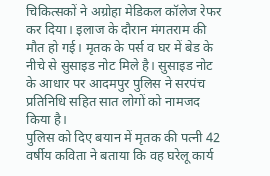चिकित्सकों ने अग्रोहा मेडिकल कॉलेज रेफर कर दिया। इलाज के दौरान मंगतराम की मौत हो गई। मृतक के पर्स व घर में बेड के नीचे से सुसाइड नोट मिले है। सुसाइड नोट के आधार पर आदमपुर पुलिस ने सरपंच प्रतिनिधि सहित सात लोगों को नामजद किया है।
पुलिस को दिए बयान में मृतक की पत्नी 42 वर्षीय कविता ने बताया कि वह घरेलू कार्य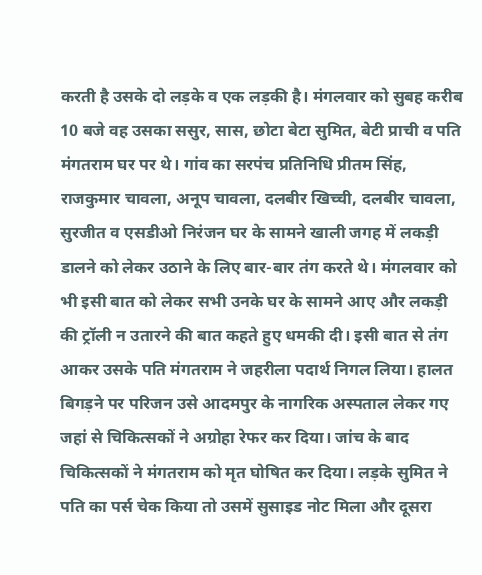करती है उसके दो लड़के व एक लड़की है। मंगलवार को सुबह करीब 10 बजे वह उसका ससुर, सास, छोटा बेटा सुमित, बेटी प्राची व पति मंगतराम घर पर थे। गांव का सरपंच प्रतिनिधि प्रीतम सिंह, राजकुमार चावला, अनूप चावला, दलबीर खिच्ची, दलबीर चावला, सुरजीत व एसडीओ निरंजन घर के सामने खाली जगह में लकड़ी डालने को लेकर उठाने के लिए बार-बार तंग करते थे। मंगलवार को भी इसी बात को लेकर सभी उनके घर के सामने आए और लकड़ी की ट्रॉली न उतारने की बात कहते हुए धमकी दी। इसी बात से तंग आकर उसके पति मंगतराम ने जहरीला पदार्थ निगल लिया। हालत बिगड़ने पर परिजन उसे आदमपुर के नागरिक अस्पताल लेकर गए जहां से चिकित्सकों ने अग्रोहा रेफर कर दिया। जांच के बाद चिकित्सकों ने मंगतराम को मृत घोषित कर दिया। लड़के सुमित ने पति का पर्स चेक किया तो उसमें सुसाइड नोट मिला और दूसरा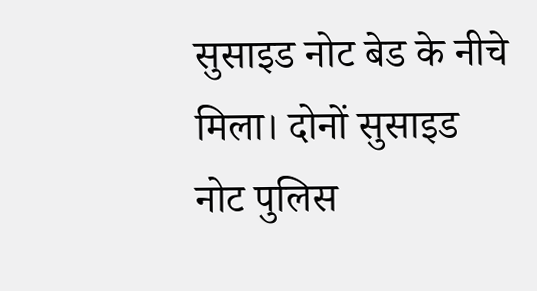सुसाइड नोट बेड के नीचे मिला। दोनों सुसाइड नोट पुलिस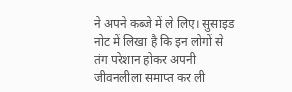ने अपने कब्जे में ले लिए। सुसाइड नोट में लिखा है कि इन लोगों से तंग परेशान होकर अपनी जीवनलीला समाप्त कर ली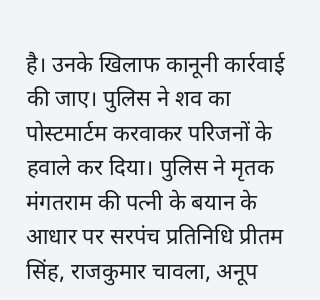है। उनके खिलाफ कानूनी कार्रवाई की जाए। पुलिस ने शव का पोस्टमार्टम करवाकर परिजनों के हवाले कर दिया। पुलिस ने मृतक मंगतराम की पत्नी के बयान के आधार पर सरपंच प्रतिनिधि प्रीतम सिंह, राजकुमार चावला, अनूप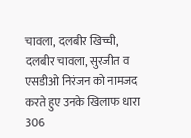चावला, दलबीर खिच्ची, दलबीर चावला, सुरजीत व एसडीओ निरंजन को नामजद करते हुए उनके खिलाफ धारा 306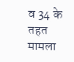व 34 के तहत मामला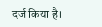दर्ज किया है।